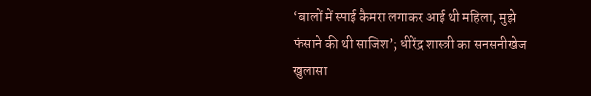‘बालों में स्पाई कैमरा लगाकर आई थी महिला, मुझे फंसाने की थी साजिश’; धीरेंद्र शास्त्री का सनसनीखेज खुलासा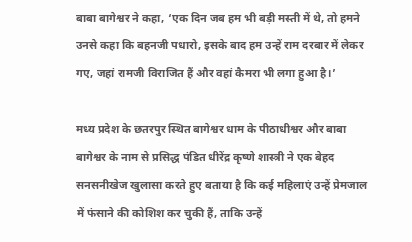बाबा बागेश्वर ने कहा, ‘एक दिन जब हम भी बड़ी मस्ती में थे, तो हमने उनसे कहा कि बहनजी पधारो, इसके बाद हम उन्हें राम दरबार में लेकर गए, जहां रामजी विराजित हैं और वहां कैमरा भी लगा हुआ है।’

मध्य प्रदेश के छतरपुर स्थित बागेश्वर धाम के पीठाधीश्वर और बाबा बागेश्वर के नाम से प्रसिद्ध पंडित धीरेंद्र कृष्णे शास्त्री ने एक बेहद सनसनीखेज खुलासा करते हुए बताया है कि कई महिलाएं उन्हें प्रेमजाल में फंसाने की कोशिश कर चुकी हैं, ताकि उन्हें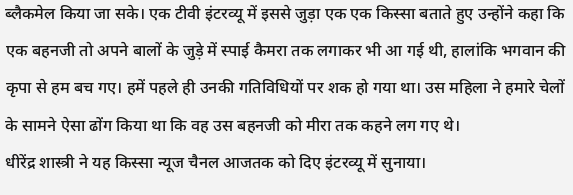ब्लैकमेल किया जा सके। एक टीवी इंटरव्यू में इससे जुड़ा एक एक किस्सा बताते हुए उन्होंने कहा कि एक बहनजी तो अपने बालों के जुड़े में स्पाई कैमरा तक लगाकर भी आ गई थी, हालांकि भगवान की कृपा से हम बच गए। हमें पहले ही उनकी गतिविधियों पर शक हो गया था। उस महिला ने हमारे चेलों के सामने ऐसा ढोंग किया था कि वह उस बहनजी को मीरा तक कहने लग गए थे।
धीरेंद्र शास्त्री ने यह किस्सा न्यूज चैनल आजतक को दिए इंटरव्यू में सुनाया।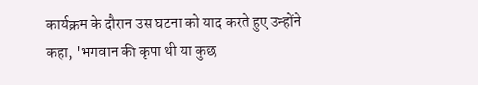कार्यक्रम के दौरान उस घटना को याद करते हुए उन्होंने कहा, 'भगवान की कृपा थी या कुछ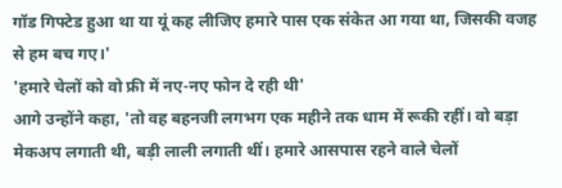गॉड गिफ्टेड हुआ था या यूं कह लीजिए हमारे पास एक संकेत आ गया था, जिसकी वजह से हम बच गए।'
'हमारे चेलों को वो फ्री में नए-नए फोन दे रही थी'
आगे उन्होंने कहा, 'तो वह बहनजी लगभग एक महीने तक धाम में रूकी रहीं। वो बड़ा मेकअप लगाती थी, बड़ी लाली लगाती थीं। हमारे आसपास रहने वाले चेलों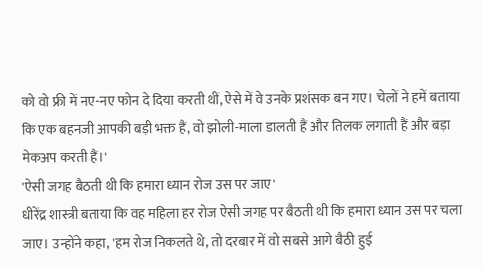को वो फ्री में नए-नए फोन दे दिया करती थीं, ऐसे में वे उनके प्रशंसक बन गए। चेलों ने हमें बताया कि एक बहनजी आपकी बड़ी भक्त हैं, वो झोली-माला डालती हैं और तिलक लगाती हैं और बड़ा मेकअप करती हैं।'
'ऐसी जगह बैठती थी कि हमारा ध्यान रोज उस पर जाए'
धीरेंद्र शास्त्री बताया कि वह महिला हर रोज ऐसी जगह पर बैठती थी कि हमारा ध्यान उस पर चला जाए। उन्होंने कहा, 'हम रोज निकलते थे, तो दरबार में वो सबसे आगे बैठी हुई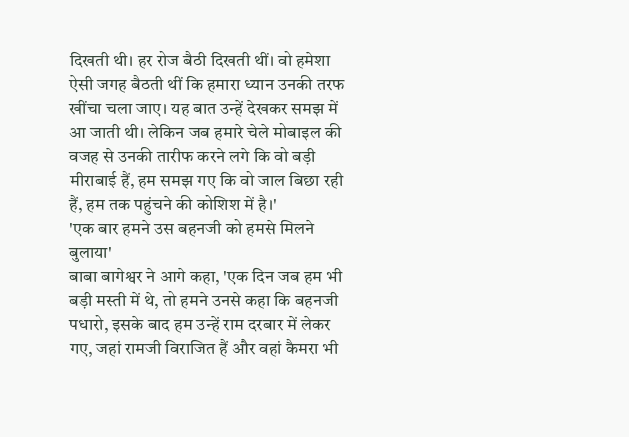दिखती थी। हर रोज बैठी दिखती थीं। वो हमेशा ऐसी जगह बैठती थीं कि हमारा ध्यान उनकी तरफ खींचा चला जाए। यह बात उन्हें देखकर समझ में आ जाती थी। लेकिन जब हमारे चेले मोबाइल की वजह से उनकी तारीफ करने लगे कि वो बड़ी मीराबाई हैं, हम समझ गए कि वो जाल बिछा रही हैं, हम तक पहुंचने की कोशिश में है।'
'एक बार हमने उस बहनजी को हमसे मिलने बुलाया'
बाबा बागेश्वर ने आगे कहा, 'एक दिन जब हम भी बड़ी मस्ती में थे, तो हमने उनसे कहा कि बहनजी पधारो, इसके बाद हम उन्हें राम दरबार में लेकर गए, जहां रामजी विराजित हैं और वहां कैमरा भी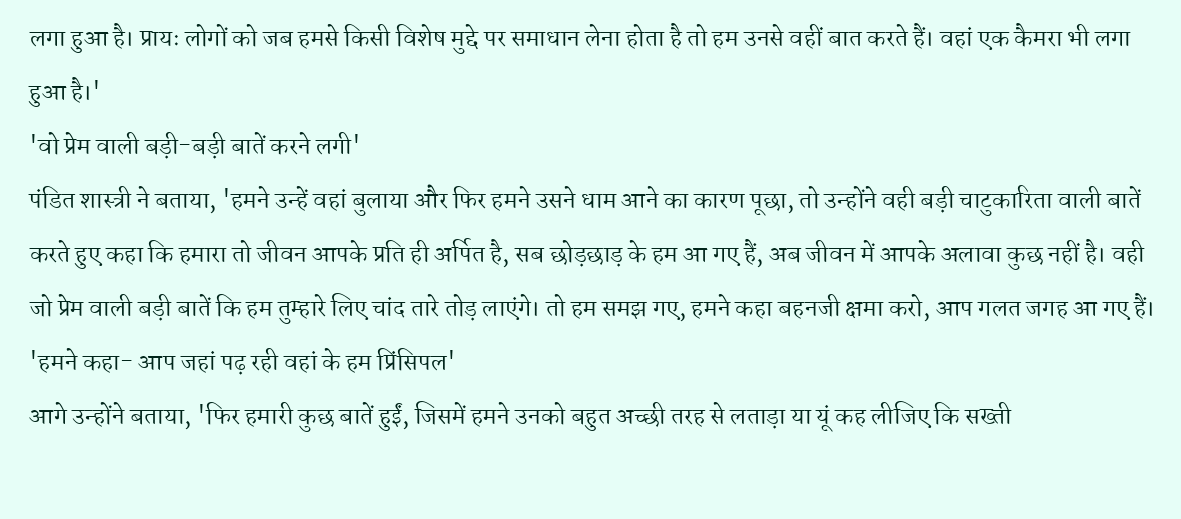लगा हुआ है। प्रायः लोगों को जब हमसे किसी विशेष मुद्दे पर समाधान लेना होता है तो हम उनसे वहीं बात करते हैं। वहां एक कैमरा भी लगा हुआ है।'
'वो प्रेम वाली बड़ी-बड़ी बातें करने लगी'
पंडित शास्त्री ने बताया, 'हमने उन्हें वहां बुलाया और फिर हमने उसने धाम आने का कारण पूछा, तो उन्होंने वही बड़ी चाटुकारिता वाली बातें करते हुए कहा कि हमारा तो जीवन आपके प्रति ही अर्पित है, सब छोड़छाड़ के हम आ गए हैं, अब जीवन में आपके अलावा कुछ नहीं है। वही जो प्रेम वाली बड़ी बातें कि हम तुम्हारे लिए चांद तारे तोड़ लाएंगे। तो हम समझ गए, हमने कहा बहनजी क्षमा करो, आप गलत जगह आ गए हैं।
'हमने कहा- आप जहां पढ़ रही वहां के हम प्रिंसिपल'
आगे उन्होंने बताया, 'फिर हमारी कुछ बातें हुईं, जिसमें हमने उनको बहुत अच्छी तरह से लताड़ा या यूं कह लीजिए कि सख्ती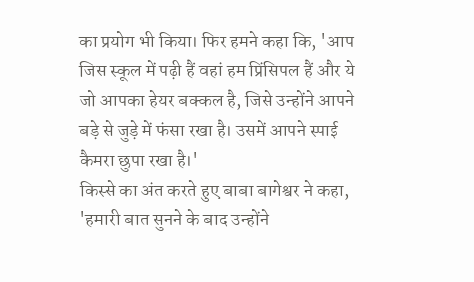का प्रयोग भी किया। फिर हमने कहा कि, 'आप जिस स्कूल में पढ़ी हैं वहां हम प्रिंसिपल हैं और ये जो आपका हेयर बक्कल है, जिसे उन्होंने आपने बड़े से जुड़े में फंसा रखा है। उसमें आपने स्पाई कैमरा छुपा रखा है।'
किस्से का अंत करते हुए बाबा बागेश्वर ने कहा, 'हमारी बात सुनने के बाद उन्होंने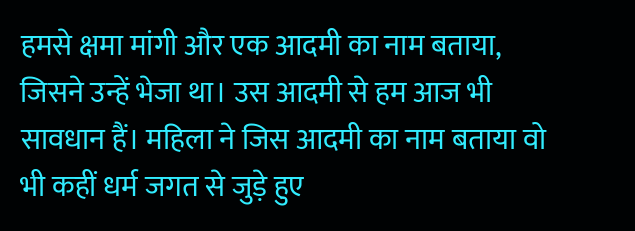हमसे क्षमा मांगी और एक आदमी का नाम बताया, जिसने उन्हें भेजा था। उस आदमी से हम आज भी सावधान हैं। महिला ने जिस आदमी का नाम बताया वो भी कहीं धर्म जगत से जुड़े हुए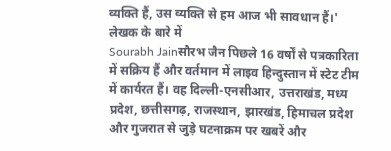व्यक्ति हैं, उस व्यक्ति से हम आज भी सावधान हैं।'
लेखक के बारे में
Sourabh Jainसौरभ जैन पिछले 16 वर्षों से पत्रकारिता में सक्रिय हैं और वर्तमान में लाइव हिन्दुस्तान में स्टेट टीम में कार्यरत हैं। वह दिल्ली-एनसीआर, उत्तराखंड, मध्य प्रदेश, छत्तीसगढ़, राजस्थान, झारखंड, हिमाचल प्रदेश और गुजरात से जुड़े घटनाक्रम पर खबरें और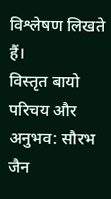विश्लेषण लिखते हैं।
विस्तृत बायो
परिचय और अनुभव: सौरभ जैन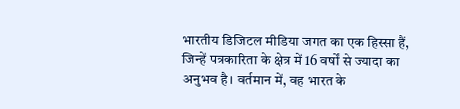भारतीय डिजिटल मीडिया जगत का एक हिस्सा हैं, जिन्हें पत्रकारिता के क्षेत्र में 16 वर्षों से ज्यादा का अनुभव है। वर्तमान में, वह भारत के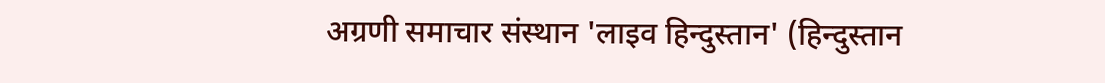अग्रणी समाचार संस्थान 'लाइव हिन्दुस्तान' (हिन्दुस्तान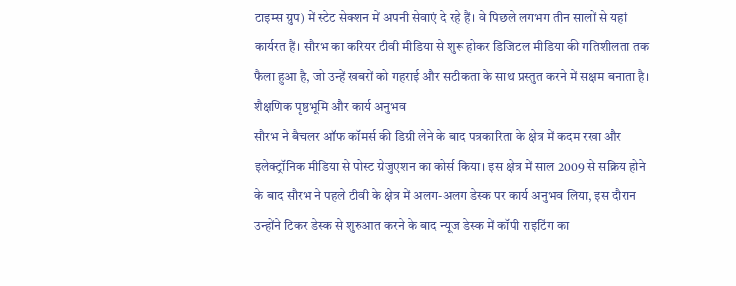टाइम्स ग्रुप) में स्टेट सेक्शन में अपनी सेवाएं दे रहे हैं। वे पिछले लगभग तीन सालों से यहां कार्यरत हैं। सौरभ का करियर टीवी मीडिया से शुरू होकर डिजिटल मीडिया की गतिशीलता तक फैला हुआ है, जो उन्हें खबरों को गहराई और सटीकता के साथ प्रस्तुत करने में सक्षम बनाता है।
शैक्षणिक पृष्ठभूमि और कार्य अनुभव
सौरभ ने बैचलर ऑफ कॉमर्स की डिग्री लेने के बाद पत्रकारिता के क्षेत्र में कदम रखा और इलेक्ट्रॉनिक मीडिया से पोस्ट ग्रेजुएशन का कोर्स किया। इस क्षेत्र में साल 2009 से सक्रिय होने के बाद सौरभ ने पहले टीवी के क्षेत्र में अलग-अलग डेस्क पर कार्य अनुभव लिया, इस दौरान उन्होंने टिकर डेस्क से शुरुआत करने के बाद न्यूज डेस्क में कॉपी राइटिंग का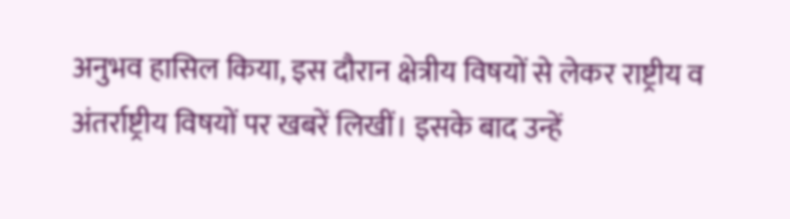अनुभव हासिल किया, इस दौरान क्षेत्रीय विषयों से लेकर राष्ट्रीय व अंतर्राष्ट्रीय विषयों पर खबरें लिखीं। इसके बाद उन्हें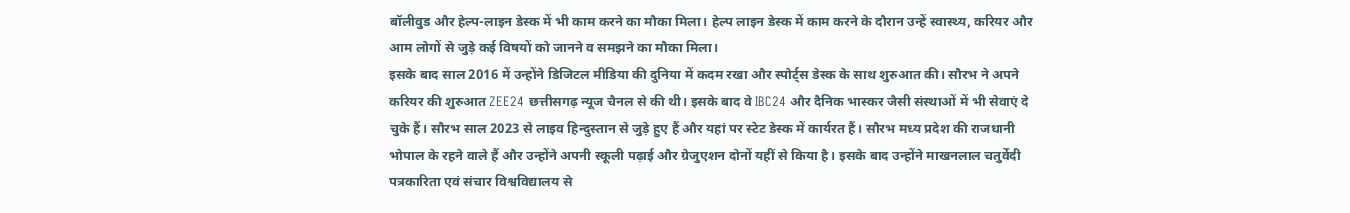बॉलीवुड और हेल्प-लाइन डेस्क में भी काम करने का मौका मिला। हेल्प लाइन डेस्क में काम करने के दौरान उन्हें स्वास्थ्य, करियर और आम लोगों से जुड़े कई विषयों को जानने व समझने का मौका मिला।
इसके बाद साल 2016 में उन्होंने डिजिटल मीडिया की दुनिया में कदम रखा और स्पोर्ट्स डेस्क के साथ शुरुआत की। सौरभ ने अपने करियर की शुरुआत ZEE24 छत्तीसगढ़ न्यूज चैनल से की थी। इसके बाद वे IBC24 और दैनिक भास्कर जैसी संस्थाओं में भी सेवाएं दे चुके हैं। सौरभ साल 2023 से लाइव हिन्दुस्तान से जुड़े हुए हैं और यहां पर स्टेट डेस्क में कार्यरत हैं। सौरभ मध्य प्रदेश की राजधानी भोपाल के रहने वाले हैं और उन्होंने अपनी स्कूली पढ़ाई और ग्रेजुएशन दोनों यहीं से किया है। इसके बाद उन्होंने माखनलाल चतुर्वेदी पत्रकारिता एवं संचार विश्वविद्यालय से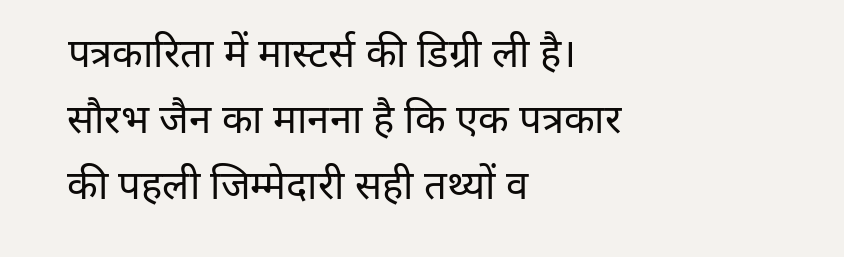पत्रकारिता में मास्टर्स की डिग्री ली है।
सौरभ जैन का मानना है कि एक पत्रकार की पहली जिम्मेदारी सही तथ्यों व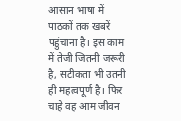आसान भाषा में पाठकों तक खबरें पहुंचाना है। इस काम में तेजी जितनी जरूरी है, सटीकता भी उतनी ही महत्वपूर्ण है। फिर चाहे वह आम जीवन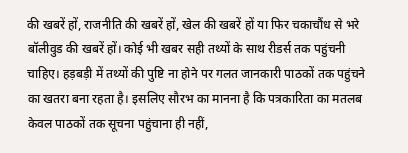की खबरें हों, राजनीति की खबरें हों, खेल की खबरें हों या फिर चकाचौंध से भरे बॉलीवुड की खबरें हों। कोई भी खबर सही तथ्यों के साथ रीडर्स तक पहुंचनी चाहिए। हड़बड़ी में तथ्यों की पुष्टि ना होने पर गलत जानकारी पाठकों तक पहुंचने का खतरा बना रहता है। इसलिए सौरभ का मानना है कि पत्रकारिता का मतलब केवल पाठकों तक सूचना पहुंचाना ही नहीं,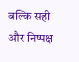बल्कि सही और निष्पक्ष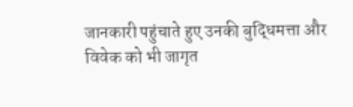जानकारी पहुंचाते हुए उनकी बुद्धिमत्ता और विवेक को भी जागृत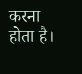करना होता है।